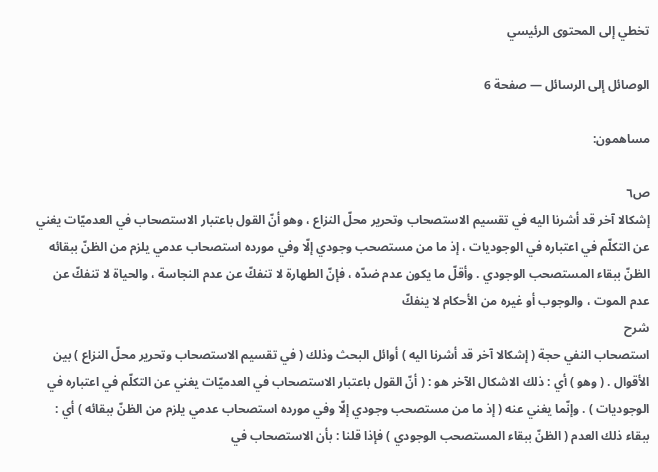تخطي إلى المحتوى الرئيسي

الوصائل إلى الرسائل — صفحة 6

مساهمون:

ص٦
إشكالا آخر قد أشرنا اليه في تقسيم الاستصحاب وتحرير محلّ النزاع ، وهو أنّ القول باعتبار الاستصحاب في العدميّات يغني عن التكلّم في اعتباره في الوجوديات ، إذ ما من مستصحب وجودي إلّا وفي مورده استصحاب عدمي يلزم من الظنّ ببقائه الظنّ ببقاء المستصحب الوجودي . وأقلّ ما يكون عدم ضدّه ، فإنّ الطهارة لا تنفكّ عن عدم النجاسة ، والحياة لا تنفكّ عن عدم الموت ، والوجوب أو غيره من الأحكام لا ينفكّ
شرح
استصحاب النفي حجة ( إشكالا آخر قد أشرنا اليه ) أوائل البحث وذلك ( في تقسيم الاستصحاب وتحرير محلّ النزاع ) بين الأقوال . ( وهو ) أي : ذلك الاشكال الآخر هو : ( أنّ القول باعتبار الاستصحاب في العدميّات يغني عن التكلّم في اعتباره في الوجوديات ) . وإنّما يغني عنه ( إذ ما من مستصحب وجودي إلّا وفي مورده استصحاب عدمي يلزم من الظنّ ببقائه ) أي : ببقاء ذلك العدم ( الظنّ ببقاء المستصحب الوجودي ) فإذا قلنا : بأن الاستصحاب في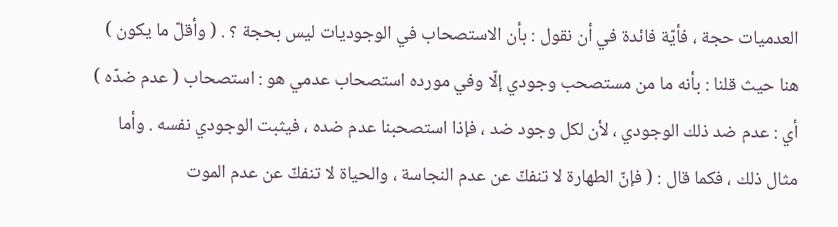العدميات حجة ، فأيّة فائدة في أن نقول : بأن الاستصحاب في الوجوديات ليس بحجة ؟ . ( وأقلّ ما يكون ) هنا حيث قلنا : بأنه ما من مستصحب وجودي إلّا وفي مورده استصحاب عدمي هو : استصحاب ( عدم ضدّه ) أي : عدم ضد ذلك الوجودي ، لأن لكل وجود ضد ، فإذا استصحبنا عدم ضده ، فيثبت الوجودي نفسه . وأما مثال ذلك ، فكما قال : ( فإنّ الطهارة لا تنفكّ عن عدم النجاسة ، والحياة لا تنفكّ عن عدم الموت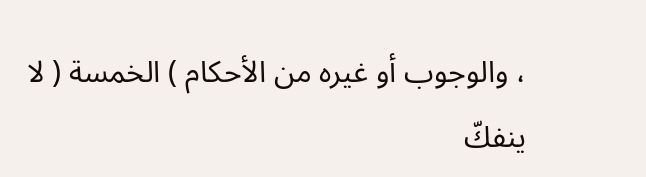، والوجوب أو غيره من الأحكام ) الخمسة ( لا ينفكّ